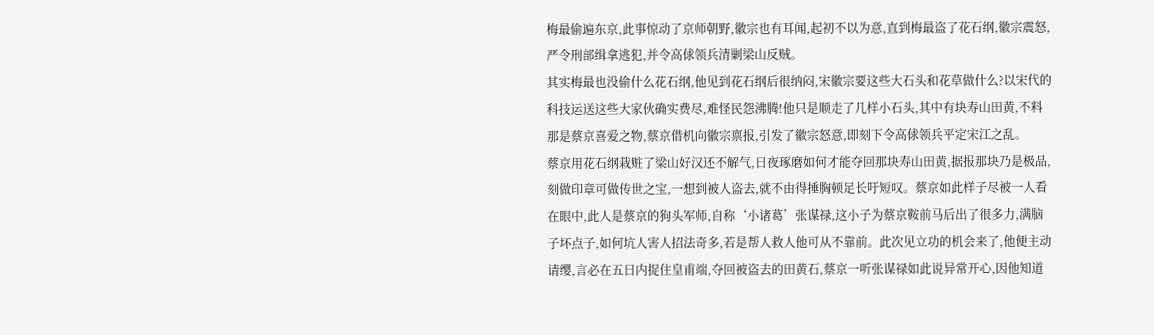梅最偷遍东京,此事惊动了京师朝野,徽宗也有耳闻,起初不以为意,直到梅最盗了花石纲,徽宗震怒,严令刑部缉拿逃犯,并令高俅领兵清剿梁山反贼。
其实梅最也没偷什么花石纲,他见到花石纲后很纳闷,宋徽宗要这些大石头和花草做什么?以宋代的科技运送这些大家伙确实费尽,难怪民怨沸腾!他只是顺走了几样小石头,其中有块寿山田黄,不料那是蔡京喜爱之物,蔡京借机向徽宗禀报,引发了徽宗怒意,即刻下令高俅领兵平定宋江之乱。
蔡京用花石纲栽赃了梁山好汉还不解气,日夜琢磨如何才能夺回那块寿山田黄,据报那块乃是极品,刻做印章可做传世之宝,一想到被人盗去,就不由得捶胸顿足长吁短叹。蔡京如此样子尽被一人看在眼中,此人是蔡京的狗头军师,自称‘小诸葛’张谋禄,这小子为蔡京鞍前马后出了很多力,满脑子坏点子,如何坑人害人招法奇多,若是帮人救人他可从不靠前。此次见立功的机会来了,他便主动请缨,言必在五日内捉住皇甫端,夺回被盗去的田黄石,蔡京一听张谋禄如此说异常开心,因他知道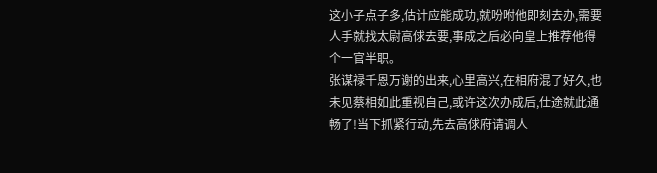这小子点子多,估计应能成功,就吩咐他即刻去办,需要人手就找太尉高俅去要,事成之后必向皇上推荐他得个一官半职。
张谋禄千恩万谢的出来,心里高兴,在相府混了好久,也未见蔡相如此重视自己,或许这次办成后,仕途就此通畅了!当下抓紧行动,先去高俅府请调人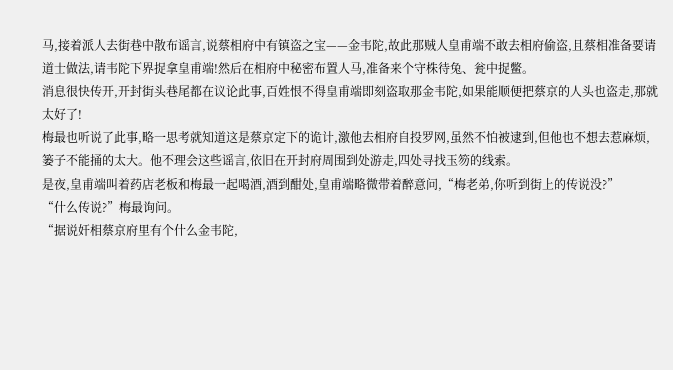马,接着派人去街巷中散布谣言,说蔡相府中有镇盗之宝——金韦陀,故此那贼人皇甫端不敢去相府偷盗,且蔡相准备要请道士做法,请韦陀下界捉拿皇甫端!然后在相府中秘密布置人马,准备来个守株待兔、瓮中捉鳖。
消息很快传开,开封街头巷尾都在议论此事,百姓恨不得皇甫端即刻盗取那金韦陀,如果能顺便把蔡京的人头也盗走,那就太好了!
梅最也听说了此事,略一思考就知道这是蔡京定下的诡计,激他去相府自投罗网,虽然不怕被逮到,但他也不想去惹麻烦,篓子不能捅的太大。他不理会这些谣言,依旧在开封府周围到处游走,四处寻找玉笏的线索。
是夜,皇甫端叫着药店老板和梅最一起喝酒,酒到酣处,皇甫端略微带着醉意问,“梅老弟,你听到街上的传说没?”
“什么传说?”梅最询问。
“据说奸相蔡京府里有个什么金韦陀,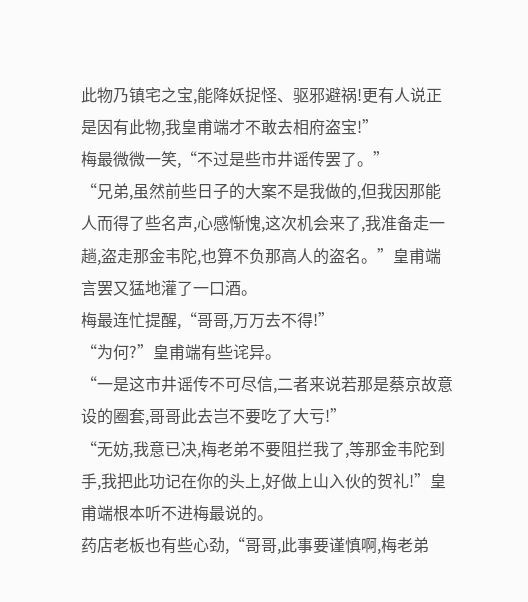此物乃镇宅之宝,能降妖捉怪、驱邪避祸!更有人说正是因有此物,我皇甫端才不敢去相府盗宝!”
梅最微微一笑,“不过是些市井谣传罢了。”
“兄弟,虽然前些日子的大案不是我做的,但我因那能人而得了些名声,心感惭愧,这次机会来了,我准备走一趟,盗走那金韦陀,也算不负那高人的盗名。”皇甫端言罢又猛地灌了一口酒。
梅最连忙提醒,“哥哥,万万去不得!”
“为何?”皇甫端有些诧异。
“一是这市井谣传不可尽信,二者来说若那是蔡京故意设的圈套,哥哥此去岂不要吃了大亏!”
“无妨,我意已决,梅老弟不要阻拦我了,等那金韦陀到手,我把此功记在你的头上,好做上山入伙的贺礼!”皇甫端根本听不进梅最说的。
药店老板也有些心劲,“哥哥,此事要谨慎啊,梅老弟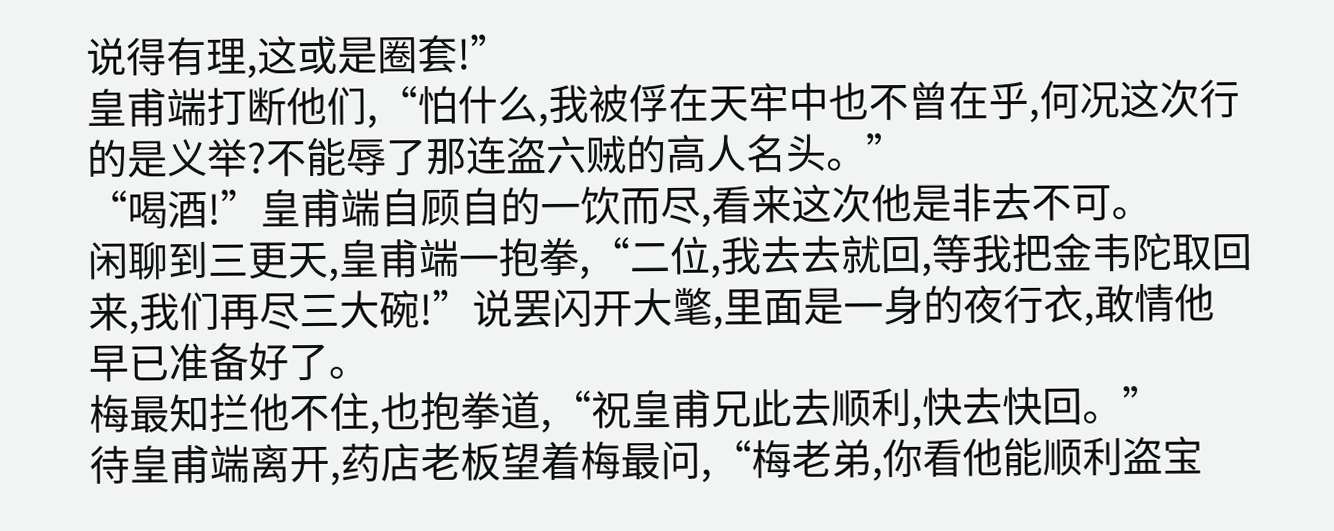说得有理,这或是圈套!”
皇甫端打断他们,“怕什么,我被俘在天牢中也不曾在乎,何况这次行的是义举?不能辱了那连盗六贼的高人名头。”
“喝酒!”皇甫端自顾自的一饮而尽,看来这次他是非去不可。
闲聊到三更天,皇甫端一抱拳,“二位,我去去就回,等我把金韦陀取回来,我们再尽三大碗!”说罢闪开大氅,里面是一身的夜行衣,敢情他早已准备好了。
梅最知拦他不住,也抱拳道,“祝皇甫兄此去顺利,快去快回。”
待皇甫端离开,药店老板望着梅最问,“梅老弟,你看他能顺利盗宝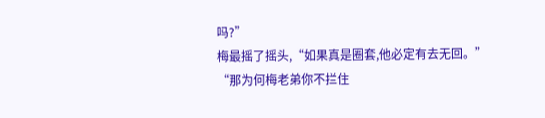吗?”
梅最摇了摇头,“如果真是圈套,他必定有去无回。”
“那为何梅老弟你不拦住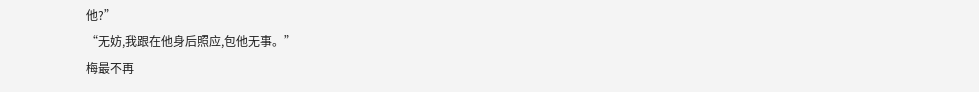他?”
“无妨,我跟在他身后照应,包他无事。”
梅最不再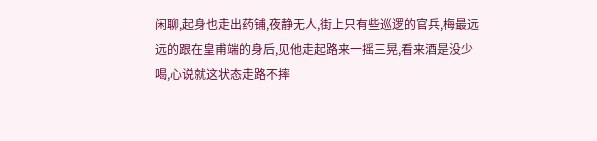闲聊,起身也走出药铺,夜静无人,街上只有些巡逻的官兵,梅最远远的跟在皇甫端的身后,见他走起路来一摇三晃,看来酒是没少喝,心说就这状态走路不摔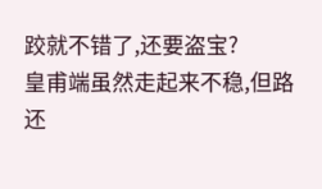跤就不错了,还要盗宝?
皇甫端虽然走起来不稳,但路还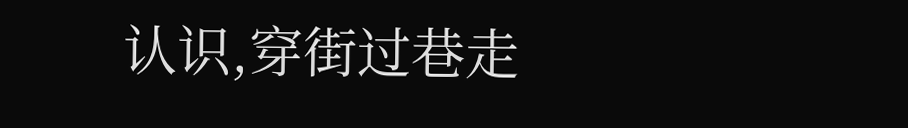认识,穿街过巷走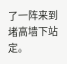了一阵来到堵高墙下站定。